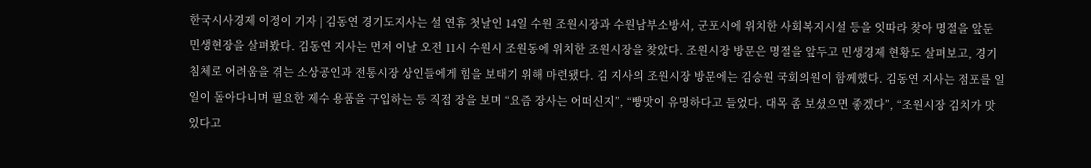한국시사경제 이정이 기자 | 김동연 경기도지사는 설 연휴 첫날인 14일 수원 조원시장과 수원남부소방서, 군포시에 위치한 사회복지시설 등을 잇따라 찾아 명절을 앞둔 민생현장을 살펴봤다. 김동연 지사는 먼저 이날 오전 11시 수원시 조원동에 위치한 조원시장을 찾았다. 조원시장 방문은 명절을 앞두고 민생경제 현황도 살펴보고, 경기침체로 어려움을 겪는 소상공인과 전통시장 상인들에게 힘을 보태기 위해 마련됐다. 김 지사의 조원시장 방문에는 김승원 국회의원이 함께했다. 김동연 지사는 점포를 일일이 돌아다니며 필요한 제수 용품을 구입하는 등 직접 장을 보며 “요즘 장사는 어떠신지”, “빵맛이 유명하다고 들었다. 대목 좀 보셨으면 좋겠다”, “조원시장 김치가 맛있다고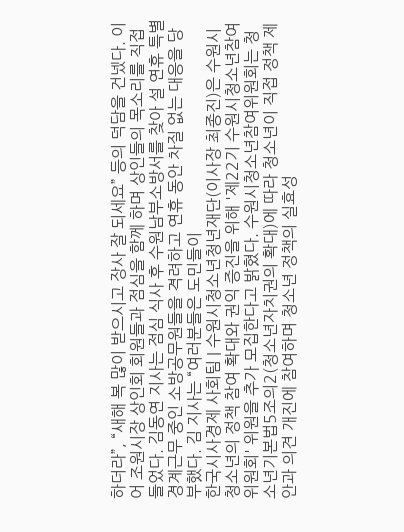하더라”, “새해 복 많이 받으시고 장사 잘 되세요” 등의 덕담을 건넸다. 이어 조원시장 상인회 회원들과 점심을 함께 하며 상인들의 목소리를 직접 들었다. 김동연 지사는 점심 식사 후 수원남부소방서를 찾아 설 연휴 특별경계근무 중인 소방공무원들을 격려하고 연휴 동안 차질 없는 대응을 당부했다. 김 지사는 “여러분들은 도민들이
한국시사경제 사회팀 | 수원시청소년청년재단(이사장 최종진)은 수원시 청소년의 정책 참여 확대와 권익 증진을 위해 '제22기 수원시청소년참여위원회' 위원을 추가 모집한다고 밝혔다. 수원시청소년참여위원회는 청소년기본법5조의2(청소년자치권의 확대)에 따라 청소년이 직접 정책 제안과 의견 개진에 참여하며 청소년 정책의 실효성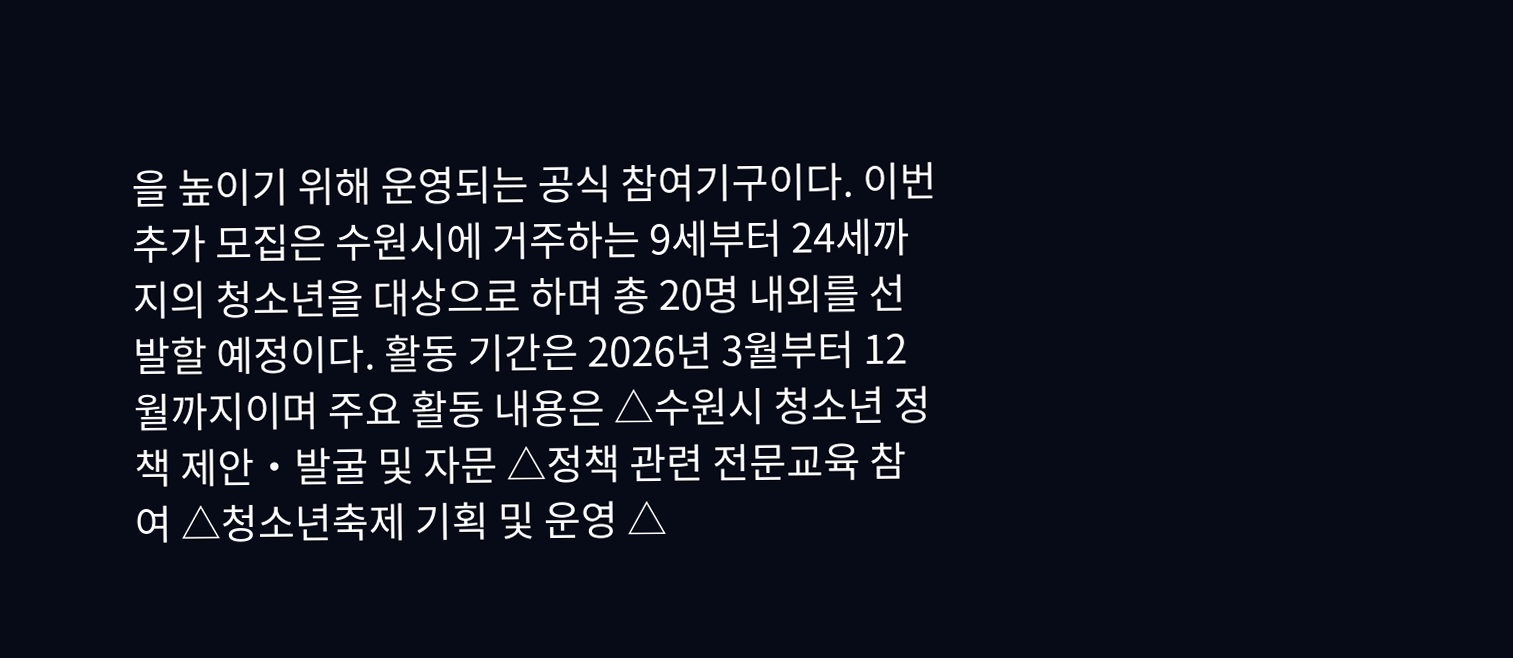을 높이기 위해 운영되는 공식 참여기구이다. 이번 추가 모집은 수원시에 거주하는 9세부터 24세까지의 청소년을 대상으로 하며 총 20명 내외를 선발할 예정이다. 활동 기간은 2026년 3월부터 12월까지이며 주요 활동 내용은 △수원시 청소년 정책 제안‧발굴 및 자문 △정책 관련 전문교육 참여 △청소년축제 기획 및 운영 △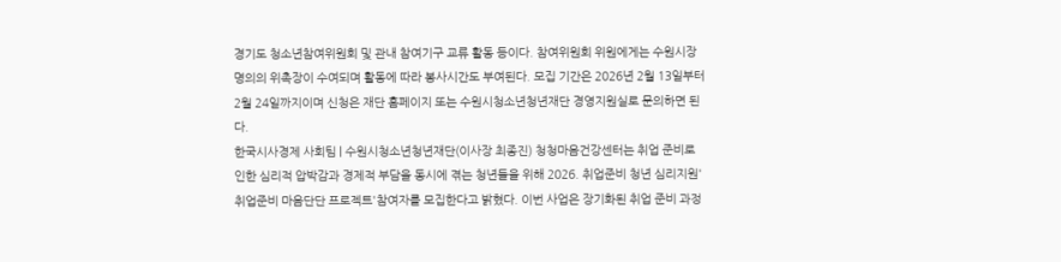경기도 청소년참여위원회 및 관내 참여기구 교류 활동 등이다. 참여위원회 위원에게는 수원시장 명의의 위촉장이 수여되며 활동에 따라 봉사시간도 부여된다. 모집 기간은 2026년 2월 13일부터 2월 24일까지이며 신청은 재단 홈페이지 또는 수원시청소년청년재단 경영지원실로 문의하면 된다.
한국시사경제 사회팀 | 수원시청소년청년재단(이사장 최종진) 청청마음건강센터는 취업 준비로 인한 심리적 압박감과 경제적 부담을 동시에 겪는 청년들을 위해 2026. 취업준비 청년 심리지원'취업준비 마음단단 프로젝트'참여자를 모집한다고 밝혔다. 이번 사업은 장기화된 취업 준비 과정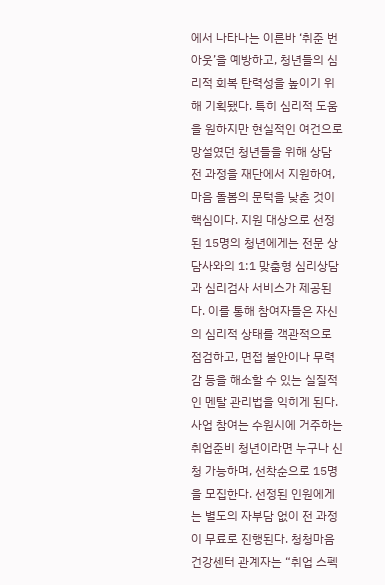에서 나타나는 이른바 ‘취준 번아웃’을 예방하고, 청년들의 심리적 회복 탄력성을 높이기 위해 기획됐다. 특히 심리적 도움을 원하지만 현실적인 여건으로 망설였던 청년들을 위해 상담 전 과정을 재단에서 지원하여, 마음 돌봄의 문턱을 낮춘 것이 핵심이다. 지원 대상으로 선정된 15명의 청년에게는 전문 상담사와의 1:1 맞춤형 심리상담과 심리검사 서비스가 제공된다. 이를 통해 참여자들은 자신의 심리적 상태를 객관적으로 점검하고, 면접 불안이나 무력감 등을 해소할 수 있는 실질적인 멘탈 관리법을 익히게 된다. 사업 참여는 수원시에 거주하는 취업준비 청년이라면 누구나 신청 가능하며, 선착순으로 15명을 모집한다. 선정된 인원에게는 별도의 자부담 없이 전 과정이 무료로 진행된다. 청청마음건강센터 관계자는 “취업 스펙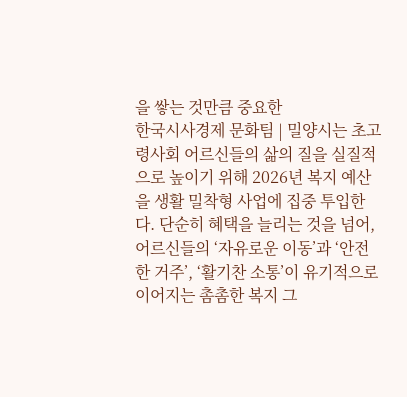을 쌓는 것만큼 중요한
한국시사경제 문화팀 | 밀양시는 초고령사회 어르신들의 삶의 질을 실질적으로 높이기 위해 2026년 복지 예산을 생활 밀착형 사업에 집중 투입한다. 단순히 혜택을 늘리는 것을 넘어, 어르신들의 ‘자유로운 이동’과 ‘안전한 거주’, ‘활기찬 소통’이 유기적으로 이어지는 촘촘한 복지 그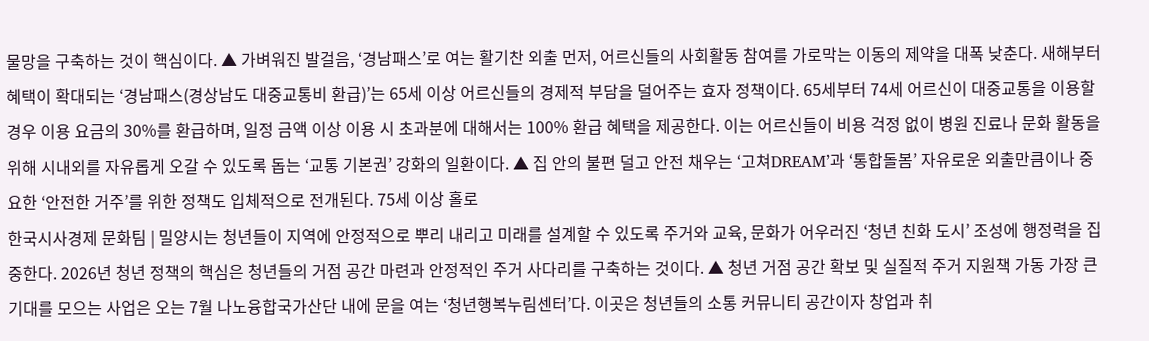물망을 구축하는 것이 핵심이다. ▲ 가벼워진 발걸음, ‘경남패스’로 여는 활기찬 외출 먼저, 어르신들의 사회활동 참여를 가로막는 이동의 제약을 대폭 낮춘다. 새해부터 혜택이 확대되는 ‘경남패스(경상남도 대중교통비 환급)’는 65세 이상 어르신들의 경제적 부담을 덜어주는 효자 정책이다. 65세부터 74세 어르신이 대중교통을 이용할 경우 이용 요금의 30%를 환급하며, 일정 금액 이상 이용 시 초과분에 대해서는 100% 환급 혜택을 제공한다. 이는 어르신들이 비용 걱정 없이 병원 진료나 문화 활동을 위해 시내외를 자유롭게 오갈 수 있도록 돕는 ‘교통 기본권’ 강화의 일환이다. ▲ 집 안의 불편 덜고 안전 채우는 ‘고쳐DREAM’과 ‘통합돌봄’ 자유로운 외출만큼이나 중요한 ‘안전한 거주’를 위한 정책도 입체적으로 전개된다. 75세 이상 홀로
한국시사경제 문화팀 | 밀양시는 청년들이 지역에 안정적으로 뿌리 내리고 미래를 설계할 수 있도록 주거와 교육, 문화가 어우러진 ‘청년 친화 도시’ 조성에 행정력을 집중한다. 2026년 청년 정책의 핵심은 청년들의 거점 공간 마련과 안정적인 주거 사다리를 구축하는 것이다. ▲ 청년 거점 공간 확보 및 실질적 주거 지원책 가동 가장 큰 기대를 모으는 사업은 오는 7월 나노융합국가산단 내에 문을 여는 ‘청년행복누림센터’다. 이곳은 청년들의 소통 커뮤니티 공간이자 창업과 취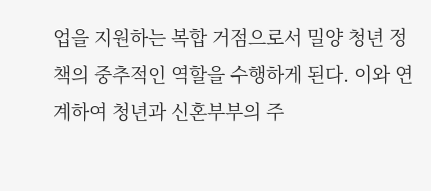업을 지원하는 복합 거점으로서 밀양 청년 정책의 중추적인 역할을 수행하게 된다. 이와 연계하여 청년과 신혼부부의 주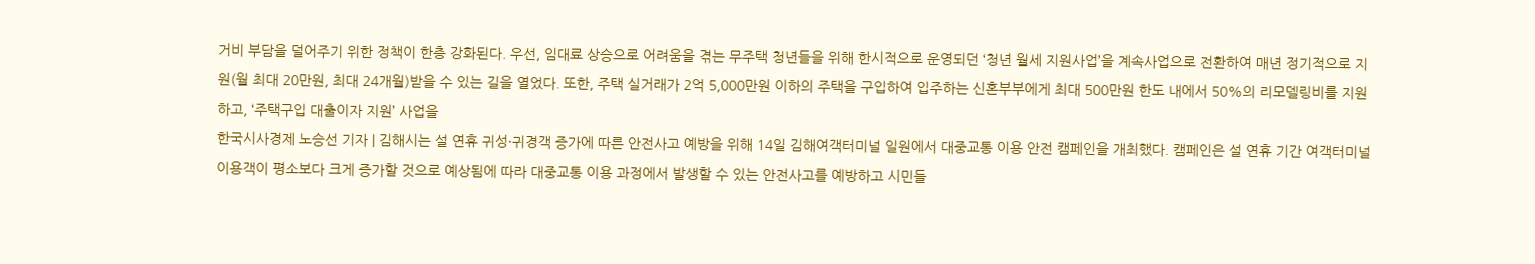거비 부담을 덜어주기 위한 정책이 한층 강화된다. 우선, 임대료 상승으로 어려움을 겪는 무주택 청년들을 위해 한시적으로 운영되던 ‘청년 월세 지원사업’을 계속사업으로 전환하여 매년 정기적으로 지원(월 최대 20만원, 최대 24개월)받을 수 있는 길을 열었다. 또한, 주택 실거래가 2억 5,000만원 이하의 주택을 구입하여 입주하는 신혼부부에게 최대 500만원 한도 내에서 50%의 리모델링비를 지원하고, ‘주택구입 대출이자 지원’ 사업을
한국시사경제 노승선 기자 | 김해시는 설 연휴 귀성·귀경객 증가에 따른 안전사고 예방을 위해 14일 김해여객터미널 일원에서 대중교통 이용 안전 캠페인을 개최했다. 캠페인은 설 연휴 기간 여객터미널 이용객이 평소보다 크게 증가할 것으로 예상됨에 따라 대중교통 이용 과정에서 발생할 수 있는 안전사고를 예방하고 시민들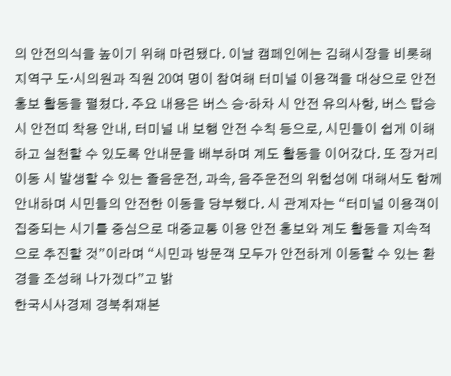의 안전의식을 높이기 위해 마련됐다. 이날 캠페인에는 김해시장을 비롯해 지역구 도·시의원과 직원 20여 명이 참여해 터미널 이용객을 대상으로 안전 홍보 활동을 펼쳤다. 주요 내용은 버스 승·하차 시 안전 유의사항, 버스 탑승 시 안전띠 착용 안내, 터미널 내 보행 안전 수칙 등으로, 시민들이 쉽게 이해하고 실천할 수 있도록 안내문을 배부하며 계도 활동을 이어갔다. 또 장거리 이동 시 발생할 수 있는 졸음운전, 과속, 음주운전의 위험성에 대해서도 함께 안내하며 시민들의 안전한 이동을 당부했다. 시 관계자는 “터미널 이용객이 집중되는 시기를 중심으로 대중교통 이용 안전 홍보와 계도 활동을 지속적으로 추진할 것”이라며 “시민과 방문객 모두가 안전하게 이동할 수 있는 환경을 조성해 나가겠다”고 밝
한국시사경제 경북취재본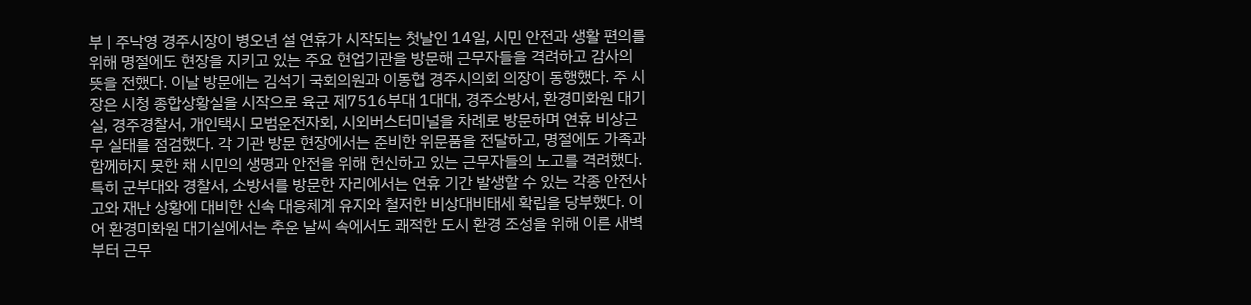부 | 주낙영 경주시장이 병오년 설 연휴가 시작되는 첫날인 14일, 시민 안전과 생활 편의를 위해 명절에도 현장을 지키고 있는 주요 현업기관을 방문해 근무자들을 격려하고 감사의 뜻을 전했다. 이날 방문에는 김석기 국회의원과 이동협 경주시의회 의장이 동행했다. 주 시장은 시청 종합상황실을 시작으로 육군 제7516부대 1대대, 경주소방서, 환경미화원 대기실, 경주경찰서, 개인택시 모범운전자회, 시외버스터미널을 차례로 방문하며 연휴 비상근무 실태를 점검했다. 각 기관 방문 현장에서는 준비한 위문품을 전달하고, 명절에도 가족과 함께하지 못한 채 시민의 생명과 안전을 위해 헌신하고 있는 근무자들의 노고를 격려했다. 특히 군부대와 경찰서, 소방서를 방문한 자리에서는 연휴 기간 발생할 수 있는 각종 안전사고와 재난 상황에 대비한 신속 대응체계 유지와 철저한 비상대비태세 확립을 당부했다. 이어 환경미화원 대기실에서는 추운 날씨 속에서도 쾌적한 도시 환경 조성을 위해 이른 새벽부터 근무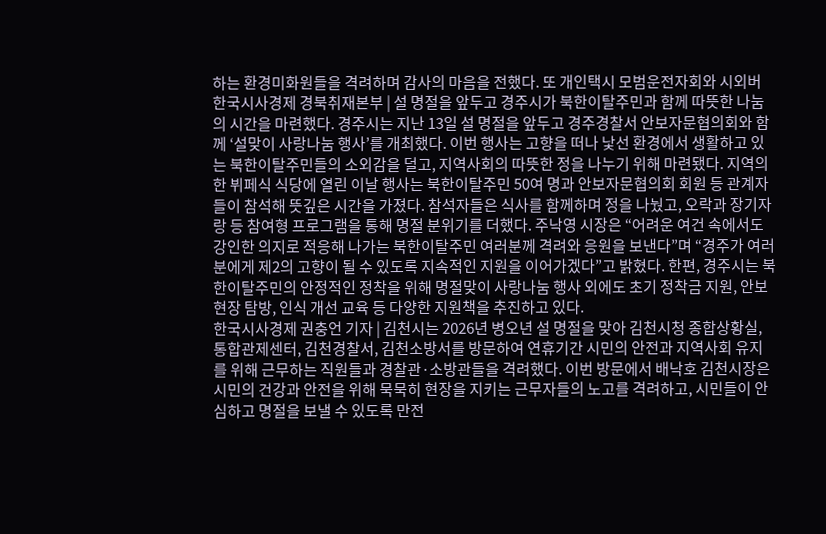하는 환경미화원들을 격려하며 감사의 마음을 전했다. 또 개인택시 모범운전자회와 시외버
한국시사경제 경북취재본부 | 설 명절을 앞두고 경주시가 북한이탈주민과 함께 따뜻한 나눔의 시간을 마련했다. 경주시는 지난 13일 설 명절을 앞두고 경주경찰서 안보자문협의회와 함께 ‘설맞이 사랑나눔 행사’를 개최했다. 이번 행사는 고향을 떠나 낯선 환경에서 생활하고 있는 북한이탈주민들의 소외감을 덜고, 지역사회의 따뜻한 정을 나누기 위해 마련됐다. 지역의 한 뷔페식 식당에 열린 이날 행사는 북한이탈주민 50여 명과 안보자문협의회 회원 등 관계자들이 참석해 뜻깊은 시간을 가졌다. 참석자들은 식사를 함께하며 정을 나눴고, 오락과 장기자랑 등 참여형 프로그램을 통해 명절 분위기를 더했다. 주낙영 시장은 “어려운 여건 속에서도 강인한 의지로 적응해 나가는 북한이탈주민 여러분께 격려와 응원을 보낸다”며 “경주가 여러분에게 제2의 고향이 될 수 있도록 지속적인 지원을 이어가겠다”고 밝혔다. 한편, 경주시는 북한이탈주민의 안정적인 정착을 위해 명절맞이 사랑나눔 행사 외에도 초기 정착금 지원, 안보 현장 탐방, 인식 개선 교육 등 다양한 지원책을 추진하고 있다.
한국시사경제 권충언 기자 | 김천시는 2026년 병오년 설 명절을 맞아 김천시청 종합상황실, 통합관제센터, 김천경찰서, 김천소방서를 방문하여 연휴기간 시민의 안전과 지역사회 유지를 위해 근무하는 직원들과 경찰관·소방관들을 격려했다. 이번 방문에서 배낙호 김천시장은 시민의 건강과 안전을 위해 묵묵히 현장을 지키는 근무자들의 노고를 격려하고, 시민들이 안심하고 명절을 보낼 수 있도록 만전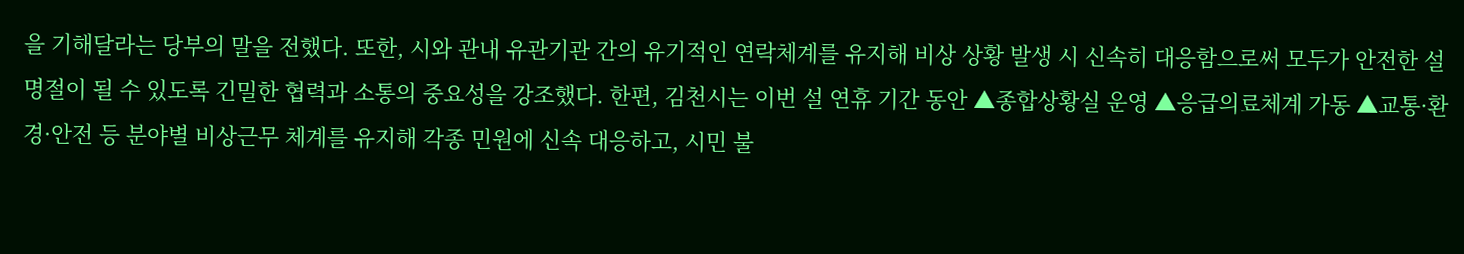을 기해달라는 당부의 말을 전했다. 또한, 시와 관내 유관기관 간의 유기적인 연락체계를 유지해 비상 상황 발생 시 신속히 대응함으로써 모두가 안전한 설 명절이 될 수 있도록 긴밀한 협력과 소통의 중요성을 강조했다. 한편, 김천시는 이번 설 연휴 기간 동안 ▲종합상황실 운영 ▲응급의료체계 가동 ▲교통·환경·안전 등 분야별 비상근무 체계를 유지해 각종 민원에 신속 대응하고, 시민 불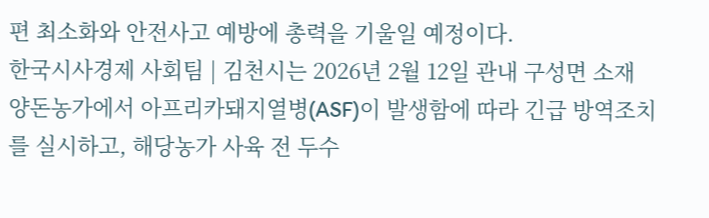편 최소화와 안전사고 예방에 총력을 기울일 예정이다.
한국시사경제 사회팀 | 김천시는 2026년 2월 12일 관내 구성면 소재 양돈농가에서 아프리카돼지열병(ASF)이 발생함에 따라 긴급 방역조치를 실시하고, 해당농가 사육 전 두수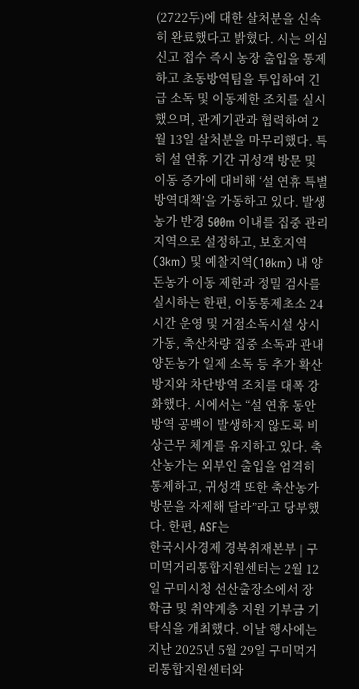(2722두)에 대한 살처분을 신속히 완료했다고 밝혔다. 시는 의심 신고 접수 즉시 농장 출입을 통제하고 초동방역팀을 투입하여 긴급 소독 및 이동제한 조치를 실시했으며, 관계기관과 협력하여 2월 13일 살처분을 마무리했다. 특히 설 연휴 기간 귀성객 방문 및 이동 증가에 대비해 ‘설 연휴 특별방역대책’을 가동하고 있다. 발생농가 반경 500m 이내를 집중 관리지역으로 설정하고, 보호지역(3km) 및 예찰지역(10km) 내 양돈농가 이동 제한과 정밀 검사를 실시하는 한편, 이동통제초소 24시간 운영 및 거점소독시설 상시 가동, 축산차량 집중 소독과 관내 양돈농가 일제 소독 등 추가 확산 방지와 차단방역 조치를 대폭 강화했다. 시에서는 “설 연휴 동안 방역 공백이 발생하지 않도록 비상근무 체계를 유지하고 있다. 축산농가는 외부인 출입을 엄격히 통제하고, 귀성객 또한 축산농가 방문을 자제해 달라”라고 당부했다. 한편, ASF는
한국시사경제 경북취재본부 | 구미먹거리통합지원센터는 2월 12일 구미시청 선산출장소에서 장학금 및 취약계층 지원 기부금 기탁식을 개최했다. 이날 행사에는 지난 2025년 5월 29일 구미먹거리통합지원센터와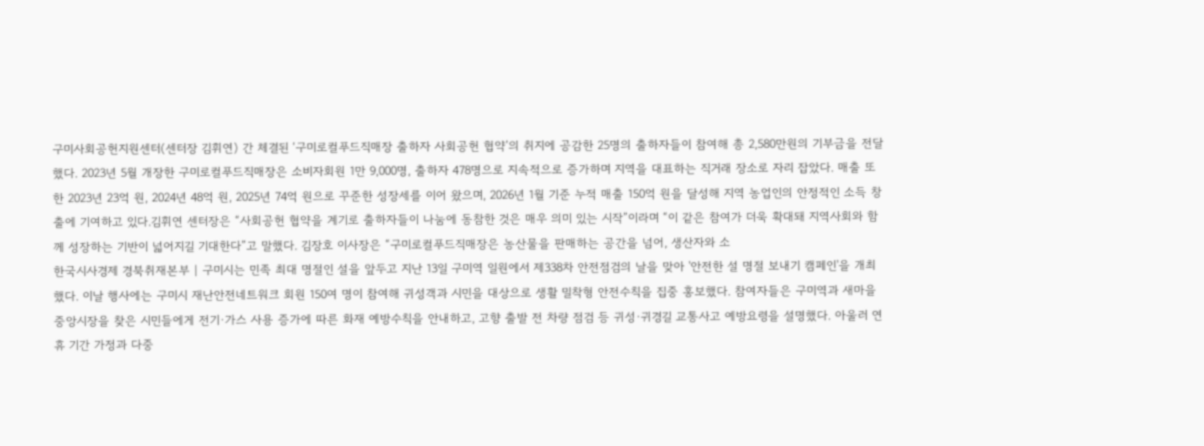구미사회공헌지원센터(센터장 김휘연) 간 체결된 ‘구미로컬푸드직매장 출하자 사회공헌 협약’의 취지에 공감한 25명의 출하자들이 참여해 총 2,580만원의 기부금을 전달했다. 2023년 5월 개장한 구미로컬푸드직매장은 소비자회원 1만 9,000명, 출하자 478명으로 지속적으로 증가하며 지역을 대표하는 직거래 장소로 자리 잡았다. 매출 또한 2023년 23억 원, 2024년 48억 원, 2025년 74억 원으로 꾸준한 성장세를 이어 왔으며, 2026년 1월 기준 누적 매출 150억 원을 달성해 지역 농업인의 안정적인 소득 창출에 기여하고 있다.김휘연 센터장은 “사회공헌 협약을 계기로 출하자들이 나눔에 동참한 것은 매우 의미 있는 시작”이라며 “이 같은 참여가 더욱 확대돼 지역사회와 함께 성장하는 기반이 넓어지길 기대한다”고 말했다. 김장호 이사장은 “구미로컬푸드직매장은 농산물을 판매하는 공간을 넘어, 생산자와 소
한국시사경제 경북취재본부 | 구미시는 민족 최대 명절인 설을 앞두고 지난 13일 구미역 일원에서 제338차 안전점검의 날을 맞아 '안전한 설 명절 보내기 캠페인'을 개최했다. 이날 행사에는 구미시 재난안전네트워크 회원 150여 명이 참여해 귀성객과 시민을 대상으로 생활 밀착형 안전수칙을 집중 홍보했다. 참여자들은 구미역과 새마을중앙시장을 찾은 시민들에게 전기·가스 사용 증가에 따른 화재 예방수칙을 안내하고, 고향 출발 전 차량 점검 등 귀성·귀경길 교통사고 예방요령을 설명했다. 아울러 연휴 기간 가정과 다중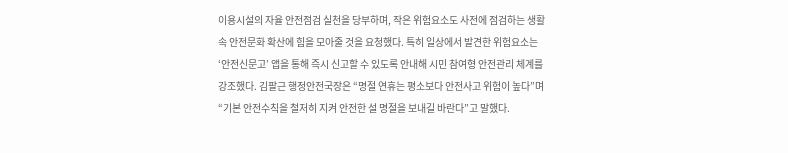이용시설의 자율 안전점검 실천을 당부하며, 작은 위험요소도 사전에 점검하는 생활 속 안전문화 확산에 힘을 모아줄 것을 요청했다. 특히 일상에서 발견한 위험요소는 ‘안전신문고’ 앱을 통해 즉시 신고할 수 있도록 안내해 시민 참여형 안전관리 체계를 강조했다. 김팔근 행정안전국장은 “명절 연휴는 평소보다 안전사고 위험이 높다”며 “기본 안전수칙을 철저히 지켜 안전한 설 명절을 보내길 바란다”고 말했다.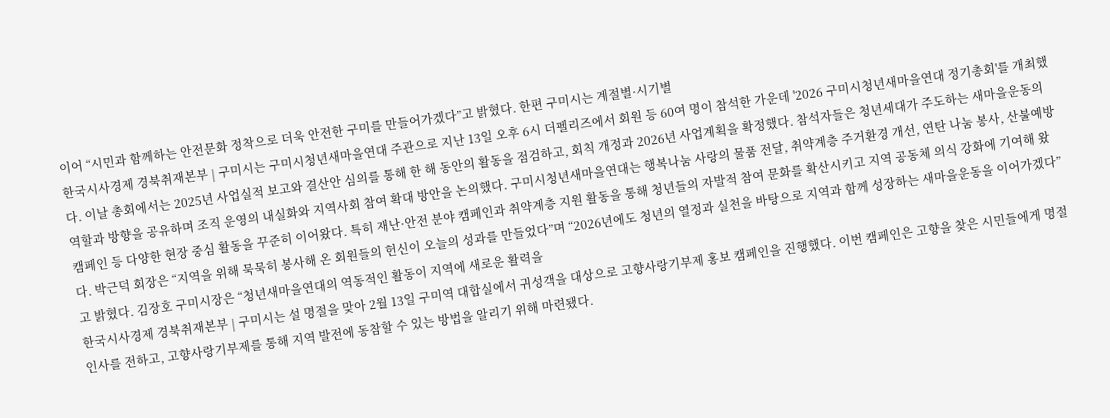이어 “시민과 함께하는 안전문화 정착으로 더욱 안전한 구미를 만들어가겠다”고 밝혔다. 한편 구미시는 계절별·시기별
한국시사경제 경북취재본부 | 구미시는 구미시청년새마을연대 주관으로 지난 13일 오후 6시 더펠리즈에서 회원 등 60여 명이 참석한 가운데 '2026 구미시청년새마을연대 정기총회'를 개최했다. 이날 총회에서는 2025년 사업실적 보고와 결산안 심의를 통해 한 해 동안의 활동을 점검하고, 회칙 개정과 2026년 사업계획을 확정했다. 참석자들은 청년세대가 주도하는 새마을운동의 역할과 방향을 공유하며 조직 운영의 내실화와 지역사회 참여 확대 방안을 논의했다. 구미시청년새마을연대는 행복나눔 사랑의 물품 전달, 취약계층 주거환경 개선, 연탄 나눔 봉사, 산불예방 캠페인 등 다양한 현장 중심 활동을 꾸준히 이어왔다. 특히 재난·안전 분야 캠페인과 취약계층 지원 활동을 통해 청년들의 자발적 참여 문화를 확산시키고 지역 공동체 의식 강화에 기여해 왔다. 박근덕 회장은 “지역을 위해 묵묵히 봉사해 온 회원들의 헌신이 오늘의 성과를 만들었다”며 “2026년에도 청년의 열정과 실천을 바탕으로 지역과 함께 성장하는 새마을운동을 이어가겠다”고 밝혔다. 김장호 구미시장은 “청년새마을연대의 역동적인 활동이 지역에 새로운 활력을
한국시사경제 경북취재본부 | 구미시는 설 명절을 맞아 2월 13일 구미역 대합실에서 귀성객을 대상으로 고향사랑기부제 홍보 캠페인을 진행했다. 이번 캠페인은 고향을 찾은 시민들에게 명절 인사를 전하고, 고향사랑기부제를 통해 지역 발전에 동참할 수 있는 방법을 알리기 위해 마련됐다.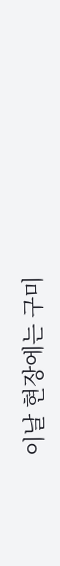이날 현장에는 구미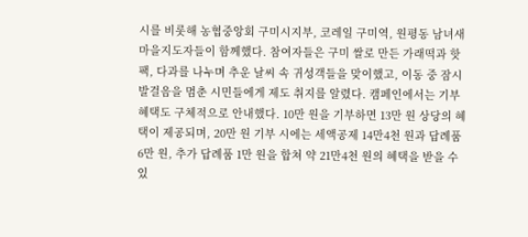시를 비롯해 농협중앙회 구미시지부, 코레일 구미역, 원평동 남녀새마을지도자들이 함께했다. 참여자들은 구미 쌀로 만든 가래떡과 핫팩, 다과를 나누며 추운 날씨 속 귀성객들을 맞이했고, 이동 중 잠시 발걸음을 멈춘 시민들에게 제도 취지를 알렸다. 캠페인에서는 기부 혜택도 구체적으로 안내했다. 10만 원을 기부하면 13만 원 상당의 혜택이 제공되며, 20만 원 기부 시에는 세액공제 14만4천 원과 답례품 6만 원, 추가 답례품 1만 원을 합쳐 약 21만4천 원의 혜택을 받을 수 있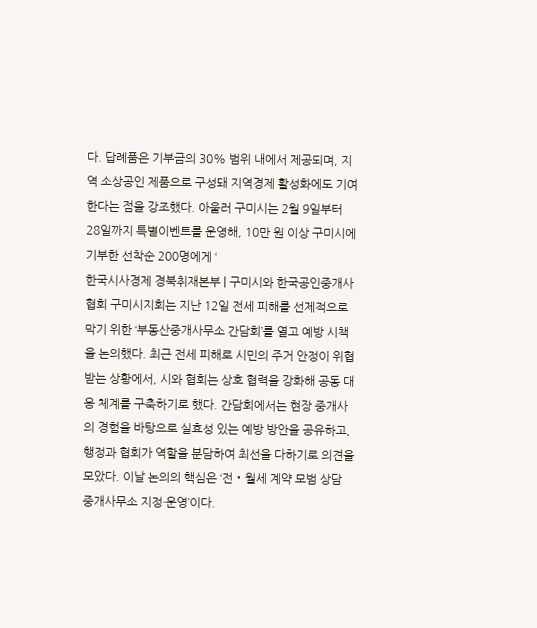다. 답례품은 기부금의 30% 범위 내에서 제공되며, 지역 소상공인 제품으로 구성돼 지역경제 활성화에도 기여한다는 점을 강조했다. 아울러 구미시는 2월 9일부터 28일까지 특별이벤트를 운영해, 10만 원 이상 구미시에 기부한 선착순 200명에게 ‘
한국시사경제 경북취재본부 | 구미시와 한국공인중개사협회 구미시지회는 지난 12일 전세 피해를 선제적으로 막기 위한 ‘부동산중개사무소 간담회’를 열고 예방 시책을 논의했다. 최근 전세 피해로 시민의 주거 안정이 위협받는 상황에서, 시와 협회는 상호 협력을 강화해 공동 대응 체계를 구축하기로 했다. 간담회에서는 현장 중개사의 경험을 바탕으로 실효성 있는 예방 방안을 공유하고, 행정과 협회가 역할을 분담하여 최선을 다하기로 의견을 모았다. 이날 논의의 핵심은 ‘전‧월세 계약 모범 상담 중개사무소 지정·운영’이다.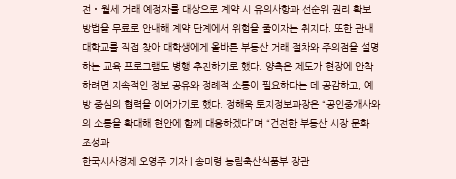전‧월세 거래 예정자를 대상으로 계약 시 유의사항과 선순위 권리 확보 방법을 무료로 안내해 계약 단계에서 위험을 줄이자는 취지다. 또한 관내 대학교를 직접 찾아 대학생에게 올바른 부동산 거래 절차와 주의점을 설명하는 교육 프로그램도 병행 추진하기로 했다. 양측은 제도가 현장에 안착하려면 지속적인 정보 공유와 정례적 소통이 필요하다는 데 공감하고, 예방 중심의 협력을 이어가기로 했다. 정해욱 토지정보과장은 “공인중개사와의 소통을 확대해 현안에 함께 대응하겠다”며 “건전한 부동산 시장 문화 조성과
한국시사경제 오영주 기자 | 송미령 농림축산식품부 장관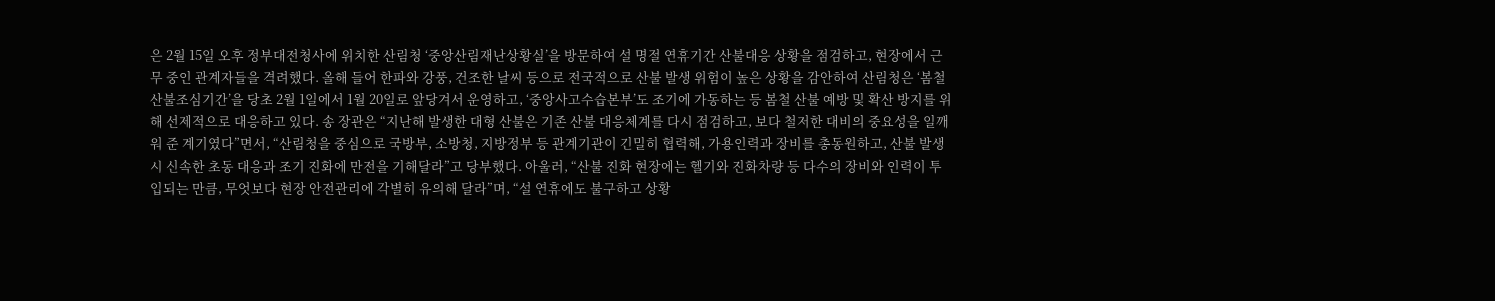은 2월 15일 오후 정부대전청사에 위치한 산림청 ‘중앙산림재난상황실’을 방문하여 설 명절 연휴기간 산불대응 상황을 점검하고, 현장에서 근무 중인 관계자들을 격려했다. 올해 들어 한파와 강풍, 건조한 날씨 등으로 전국적으로 산불 발생 위험이 높은 상황을 감안하여 산림청은 ‘봄철 산불조심기간’을 당초 2월 1일에서 1월 20일로 앞당겨서 운영하고, ‘중앙사고수습본부’도 조기에 가동하는 등 봄철 산불 예방 및 확산 방지를 위해 선제적으로 대응하고 있다. 송 장관은 “지난해 발생한 대형 산불은 기존 산불 대응체계를 다시 점검하고, 보다 철저한 대비의 중요성을 일깨워 준 계기였다”면서, “산림청을 중심으로 국방부, 소방청, 지방정부 등 관계기관이 긴밀히 협력해, 가용인력과 장비를 총동원하고, 산불 발생 시 신속한 초동 대응과 조기 진화에 만전을 기해달라”고 당부했다. 아울러, “산불 진화 현장에는 헬기와 진화차량 등 다수의 장비와 인력이 투입되는 만큼, 무엇보다 현장 안전관리에 각별히 유의해 달라”며, “설 연휴에도 불구하고 상황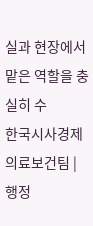실과 현장에서 맡은 역할을 충실히 수
한국시사경제 의료보건팀 | 행정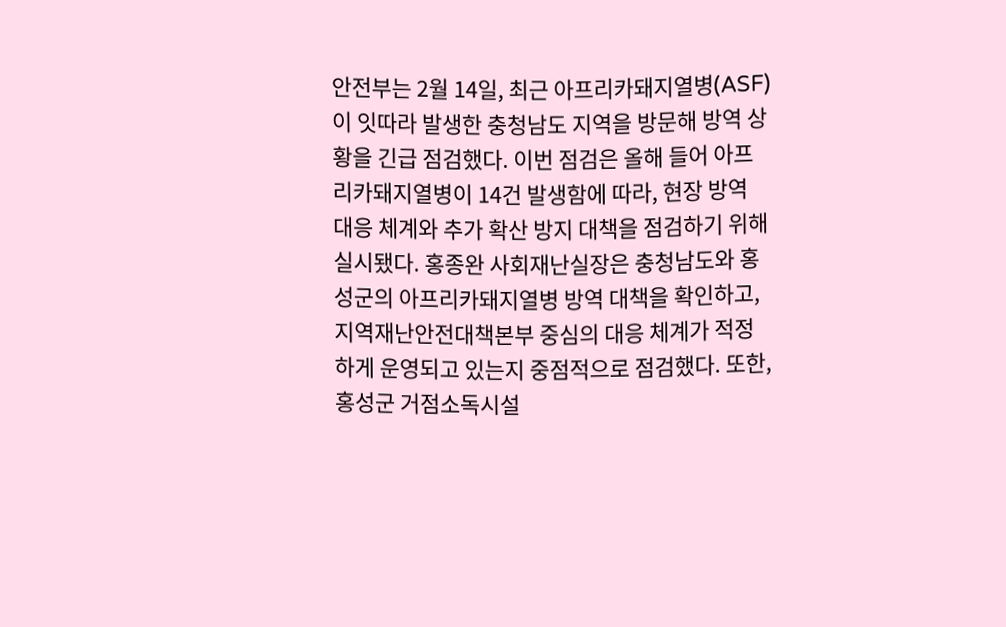안전부는 2월 14일, 최근 아프리카돼지열병(ASF)이 잇따라 발생한 충청남도 지역을 방문해 방역 상황을 긴급 점검했다. 이번 점검은 올해 들어 아프리카돼지열병이 14건 발생함에 따라, 현장 방역 대응 체계와 추가 확산 방지 대책을 점검하기 위해 실시됐다. 홍종완 사회재난실장은 충청남도와 홍성군의 아프리카돼지열병 방역 대책을 확인하고, 지역재난안전대책본부 중심의 대응 체계가 적정하게 운영되고 있는지 중점적으로 점검했다. 또한, 홍성군 거점소독시설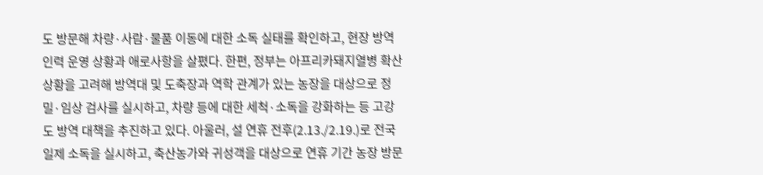도 방문해 차량·사람·물품 이동에 대한 소독 실태를 확인하고, 현장 방역 인력 운영 상황과 애로사항을 살폈다. 한편, 정부는 아프리카돼지열병 확산 상황을 고려해 방역대 및 도축장과 역학 관계가 있는 농장을 대상으로 정밀·임상 검사를 실시하고, 차량 등에 대한 세척·소독을 강화하는 등 고강도 방역 대책을 추진하고 있다. 아울러, 설 연휴 전후(2.13./2.19.)로 전국 일제 소독을 실시하고, 축산농가와 귀성객을 대상으로 연휴 기간 농장 방문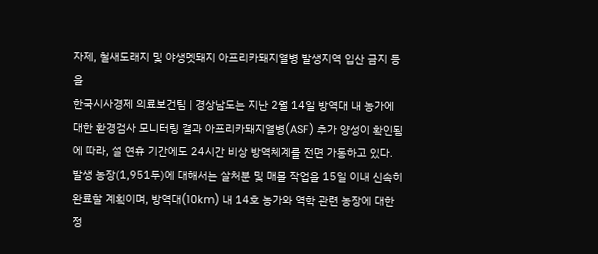자제, 철새도래지 및 야생멧돼지 아프리카돼지열병 발생지역 입산 금지 등을
한국시사경제 의료보건팀 | 경상남도는 지난 2월 14일 방역대 내 농가에 대한 환경검사 모니터링 결과 아프리카돼지열병(ASF) 추가 양성이 확인됨에 따라, 설 연휴 기간에도 24시간 비상 방역체계를 전면 가동하고 있다. 발생 농장(1,951두)에 대해서는 살처분 및 매몰 작업을 15일 이내 신속히 완료할 계획이며, 방역대(10km) 내 14호 농가와 역학 관련 농장에 대한 정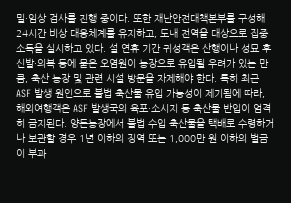밀·임상 검사를 진행 중이다. 또한 재난안전대책본부를 구성해 24시간 비상 대응체계를 유지하고, 도내 전역을 대상으로 집중 소독을 실시하고 있다. 설 연휴 기간 귀성객은 산행이나 성묘 후 신발·의복 등에 묻은 오염원이 농장으로 유입될 우려가 있는 만큼, 축산 농장 및 관련 시설 방문을 자제해야 한다. 특히 최근 ASF 발생 원인으로 불법 축산물 유입 가능성이 제기됨에 따라, 해외여행객은 ASF 발생국의 육포·소시지 등 축산물 반입이 엄격히 금지된다. 양돈농장에서 불법 수입 축산물을 택배로 수령하거나 보관할 경우 1년 이하의 징역 또는 1,000만 원 이하의 벌금이 부과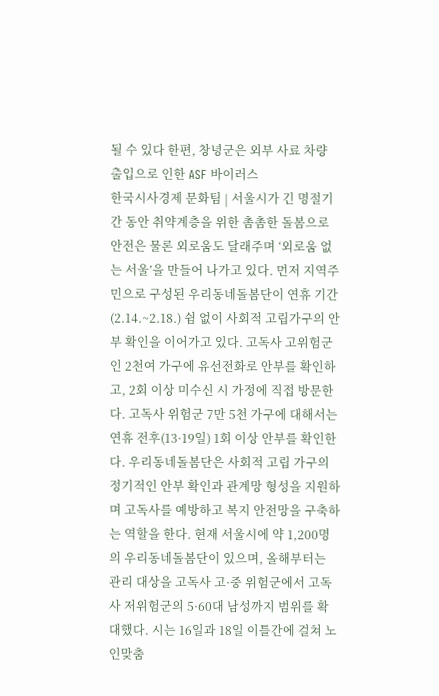될 수 있다 한편, 창녕군은 외부 사료 차량 출입으로 인한 ASF 바이러스
한국시사경제 문화팀 | 서울시가 긴 명절기간 동안 취약계층을 위한 촘촘한 돌봄으로 안전은 물론 외로움도 달래주며 ‘외로움 없는 서울’을 만들어 나가고 있다. 먼저 지역주민으로 구성된 우리동네돌봄단이 연휴 기간(2.14.~2.18.) 쉼 없이 사회적 고립가구의 안부 확인을 이어가고 있다. 고독사 고위험군인 2천여 가구에 유선전화로 안부를 확인하고, 2회 이상 미수신 시 가정에 직접 방문한다. 고독사 위험군 7만 5천 가구에 대해서는 연휴 전후(13·19일) 1회 이상 안부를 확인한다. 우리동네돌봄단은 사회적 고립 가구의 정기적인 안부 확인과 관계망 형성을 지원하며 고독사를 예방하고 복지 안전망을 구축하는 역할을 한다. 현재 서울시에 약 1,200명의 우리동네돌봄단이 있으며, 올해부터는 관리 대상을 고독사 고·중 위험군에서 고독사 저위험군의 5·60대 남성까지 범위를 확대했다. 시는 16일과 18일 이틀간에 걸쳐 노인맞춤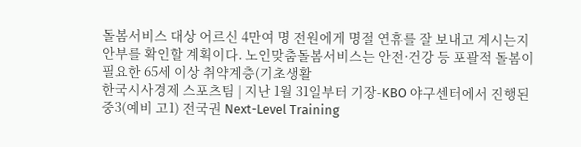돌봄서비스 대상 어르신 4만여 명 전원에게 명절 연휴를 잘 보내고 계시는지 안부를 확인할 계획이다. 노인맞춤돌봄서비스는 안전·건강 등 포괄적 돌봄이 필요한 65세 이상 취약계층(기초생활
한국시사경제 스포츠팀 | 지난 1월 31일부터 기장-KBO 야구센터에서 진행된 중3(예비 고1) 전국권 Next-Level Training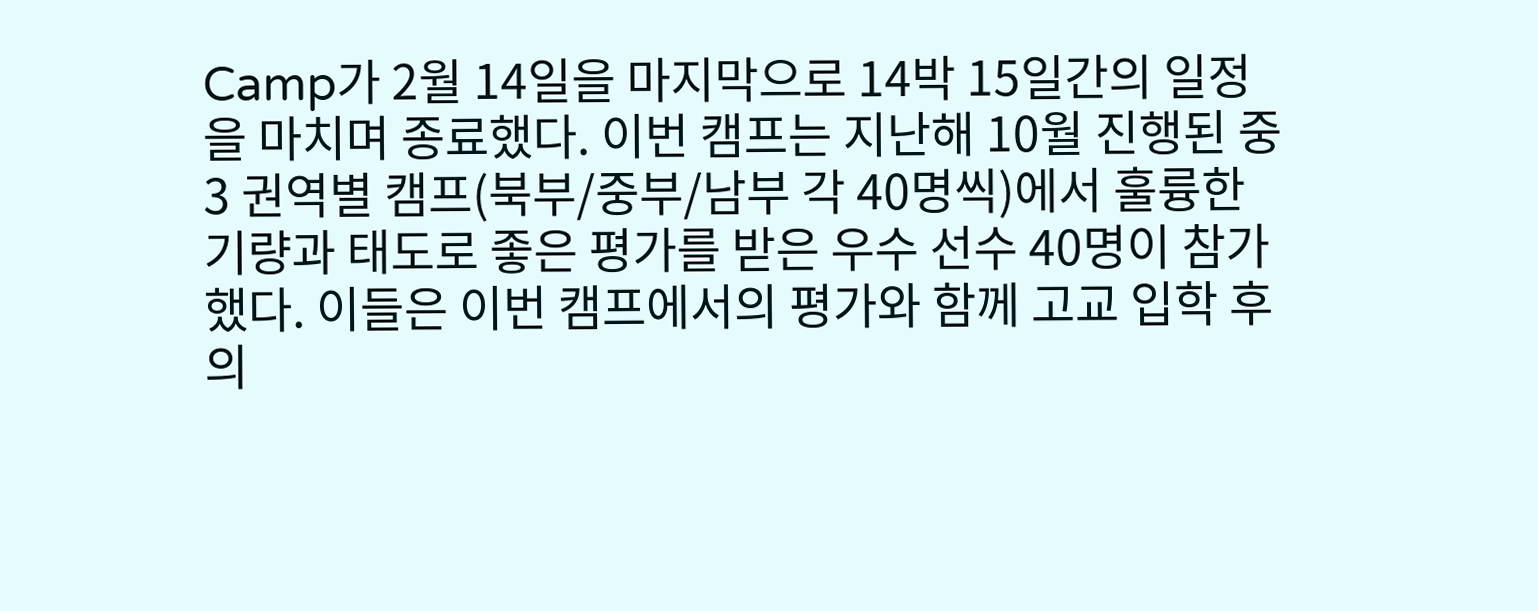Camp가 2월 14일을 마지막으로 14박 15일간의 일정을 마치며 종료했다. 이번 캠프는 지난해 10월 진행된 중3 권역별 캠프(북부/중부/남부 각 40명씩)에서 훌륭한 기량과 태도로 좋은 평가를 받은 우수 선수 40명이 참가했다. 이들은 이번 캠프에서의 평가와 함께 고교 입학 후의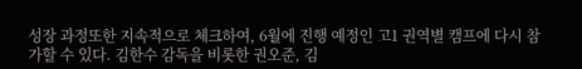성장 과정또한 지속적으로 체크하여, 6월에 진행 예정인 고1 권역별 캠프에 다시 참가할 수 있다. 김한수 감독을 비롯한 권오준, 김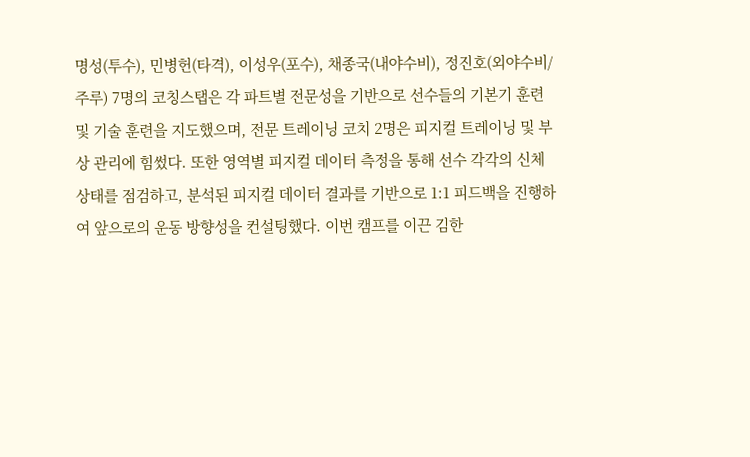명성(투수), 민병헌(타격), 이성우(포수), 채종국(내야수비), 정진호(외야수비/주루) 7명의 코칭스탭은 각 파트별 전문성을 기반으로 선수들의 기본기 훈련 및 기술 훈련을 지도했으며, 전문 트레이닝 코치 2명은 피지컬 트레이닝 및 부상 관리에 힘썼다. 또한 영역별 피지컬 데이터 측정을 통해 선수 각각의 신체 상태를 점검하고, 분석된 피지컬 데이터 결과를 기반으로 1:1 피드백을 진행하여 앞으로의 운동 방향성을 컨설팅했다. 이번 캠프를 이끈 김한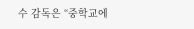수 감독은 “중학교에